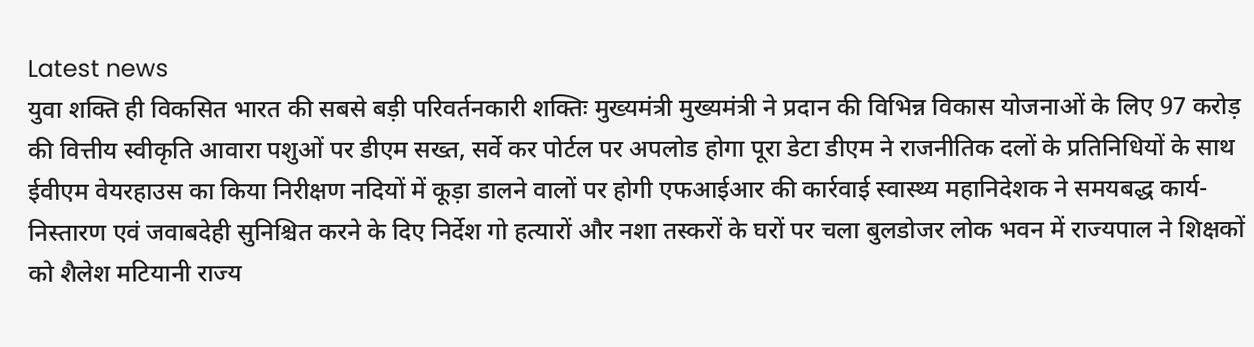Latest news
युवा शक्ति ही विकसित भारत की सबसे बड़ी परिवर्तनकारी शक्तिः मुख्यमंत्री मुख्यमंत्री ने प्रदान की विभिन्न विकास योजनाओं के लिए 97 करोड़ की वित्तीय स्वीकृति आवारा पशुओं पर डीएम सख्त, सर्वे कर पोर्टल पर अपलोड होगा पूरा डेटा डीएम ने राजनीतिक दलों के प्रतिनिधियों के साथ ईवीएम वेयरहाउस का किया निरीक्षण नदियों में कूड़ा डालने वालों पर होगी एफआईआर की कार्रवाई स्वास्थ्य महानिदेशक ने समयबद्ध कार्य-निस्तारण एवं जवाबदेही सुनिश्चित करने के दिए निर्देश गो हत्यारों और नशा तस्करों के घरों पर चला बुलडोजर लोक भवन में राज्यपाल ने शिक्षकों को शैलेश मटियानी राज्य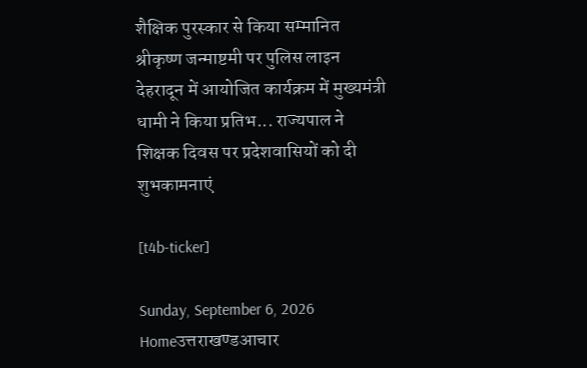शैक्षिक पुरस्कार से किया सम्मानित श्रीकृष्ण जन्माष्टमी पर पुलिस लाइन देहरादून में आयोजित कार्यक्रम में मुख्यमंत्री धामी ने किया प्रतिभ... राज्यपाल ने शिक्षक दिवस पर प्रदेशवासियों को दी शुभकामनाएं

[t4b-ticker]

Sunday, September 6, 2026
Homeउत्तराखण्डआचार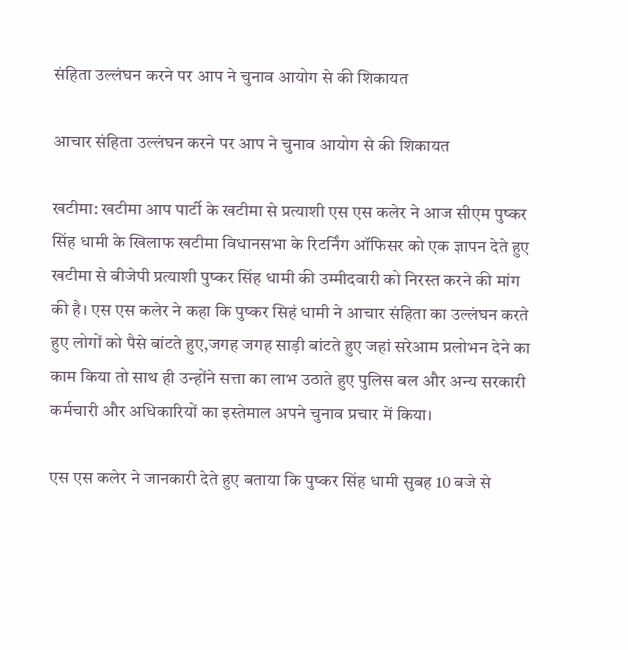संहिता उल्लंघन करने पर आप ने चुनाव आयोग से की शिकायत

आचार संहिता उल्लंघन करने पर आप ने चुनाव आयोग से की शिकायत

खटीमा: खटीमा आप पार्टी के खटीमा से प्रत्याशी एस एस कलेर ने आज सीएम पुष्कर सिंह धामी के खिलाफ खटीमा विधानसभा के रिटर्निंग ऑफिसर को एक ज्ञापन देते हुए खटीमा से बीजेपी प्रत्याशी पुष्कर सिंह धामी की उम्मीदवारी को निरस्त करने की मांग की है। एस एस कलेर ने कहा कि पुष्कर सिहं धामी ने आचार संहिता का उल्लंघन करते हुए लोगों को पैसे बांटते हुए,जगह जगह साड़ी बांटते हुए जहां सरेआम प्रलोभन देने का काम किया तो साथ ही उन्होंने सत्ता का लाभ उठाते हुए पुलिस बल और अन्य सरकारी कर्मचारी और अधिकारियों का इस्तेमाल अपने चुनाव प्रचार में किया।

एस एस कलेर ने जानकारी देते हुए बताया कि पुष्कर सिंह धामी सुबह 10 बजे से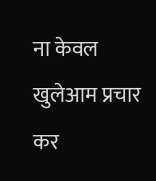ना केवल खुलेआम प्रचार कर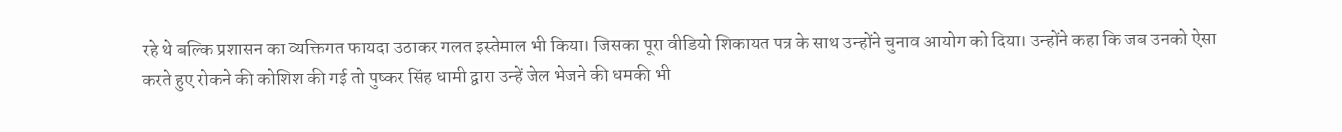रहे थे बल्कि प्रशासन का व्यक्तिगत फायदा उठाकर गलत इस्तेमाल भी किया। जिसका पूरा वीडियो शिकायत पत्र के साथ उन्होंने चुनाव आयोग को दिया। उन्होंने कहा कि जब उनको ऐसा करते हुए रोकने की कोशिश की गई तो पुष्कर सिंह धामी द्वारा उन्हें जेल भेजने की धमकी भी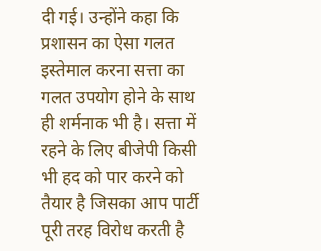दी गई। उन्होंने कहा कि प्रशासन का ऐसा गलत इस्तेमाल करना सत्ता का गलत उपयोग होने के साथ ही शर्मनाक भी है। सत्ता में रहने के लिए बीजेपी किसी भी हद को पार करने को तैयार है जिसका आप पार्टी पूरी तरह विरोध करती है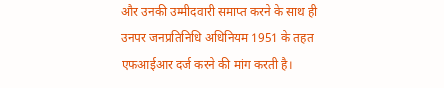और उनकी उम्मीदवारी समाप्त करने के साथ ही उनपर जनप्रतिनिधि अधिनियम 1951 के तहत एफआईआर दर्ज करने की मांग करती है।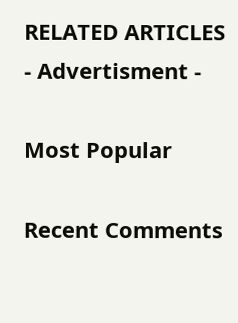RELATED ARTICLES
- Advertisment -

Most Popular

Recent Comments